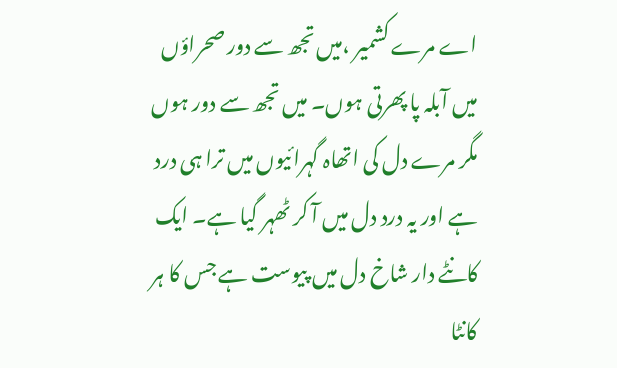اے مرے کشمیر ،میں تجھ سے دور صحراؤں میں آبلہ پا پھرتی ہوں۔ میں تجھ سے دور ہوں مگر مرے دل کی اتھاہ گہرائیوں میں ترا ہی درد ہے اور یہ درد دل میں آ کر ٹھہر گیا ہے۔ ایک کانٹے دار شاخ دل میں پیوست ہے جس کا ہر کانٹا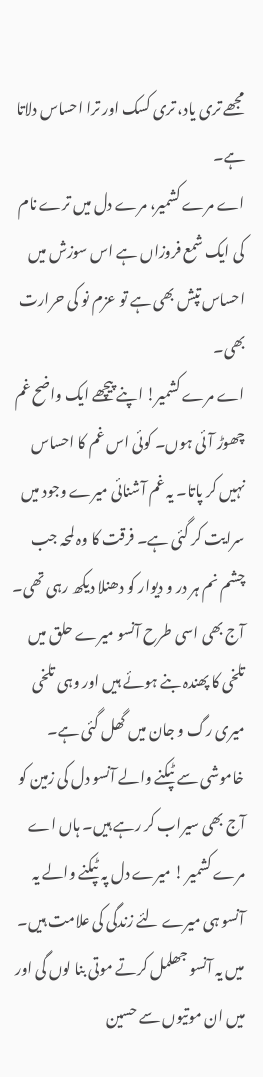مجھے تری یاد، تری کسک اور ترا احساس دلاتا ہے۔
اے مرے کشمیر، مرے دل میں ترے نام کی ایک شمع فروزاں ہے اس سوزش میں احساس تپش بھی ہے تو عزم نو کی حرارت بھی۔
اے مرے کشمیر! اپنے پیچھے ایک واضح غم چھوڑ آئی ہوں۔ کوئی اس غم کا احساس نہیں کر پاتا۔ یہ غم آشنائی میرے وجود میں سرایت کر گئی ہے۔ فرقت کا وہ لمحہ جب چشم نم ہر در و دیوار کو دھنلا دیکھ رہی تھی۔ آج بھی اسی طرح آنسو میرے حلق میں تلخی کا پھندہ بنے ہوئے ہیں اور وہی تلخی میری رگ و جان میں گھل گئی ہے۔ خاموشی سے ٹپکنے والے آنسو دل کی زمین کو آج بھی سیراب کر رہے ہیں۔ ہاں اے مرے کشمیر ! میرے دل پہ ٹپکنے والے یہ آنسو ہی میرے لئے زندگی کی علامت ہیں۔ میں یہ آنسو جھلمل کرتے موتی بنا لوں گی اور میں ان موتیوں سے حسین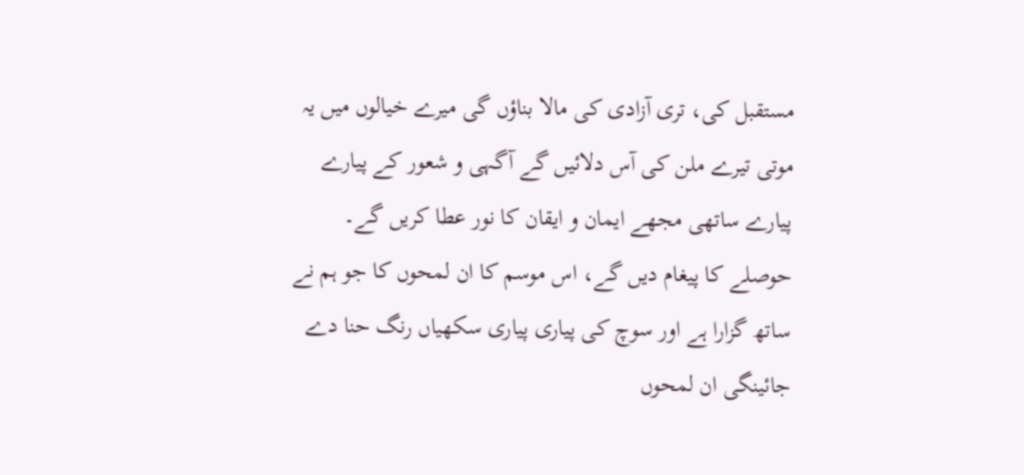مستقبل کی، تری آزادی کی مالا بناؤں گی میرے خیالوں میں یہ موتی تیرے ملن کی آس دلائیں گے آگہی و شعور کے پیارے پیارے ساتھی مجھے ایمان و ایقان کا نور عطا کریں گے۔ حوصلے کا پیغام دیں گے، اس موسم کا ان لمحوں کا جو ہم نے ساتھ گزارا ہے اور سوچ کی پیاری پیاری سکھیاں رنگ حنا دے جائینگی ان لمحوں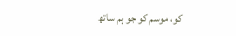کو، موسم کو جو ہم ساتھ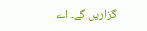گزاریں گے۔ اے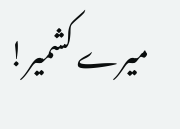میرے کشمیر!